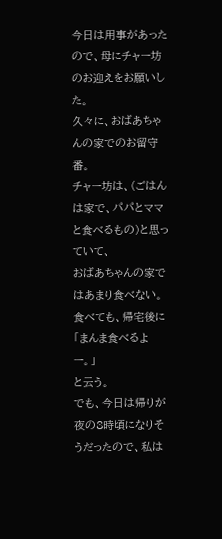今日は用事があったので、母にチャー坊のお迎えをお願いした。
久々に、おばあちゃんの家でのお留守番。
チャー坊は、(ごはんは家で、パパとママと食べるもの)と思っていて、
おばあちゃんの家ではあまり食べない。
食べても、帰宅後に
「まんま食べるよー。」
と云う。
でも、今日は帰りが夜の8時頃になりそうだったので、私は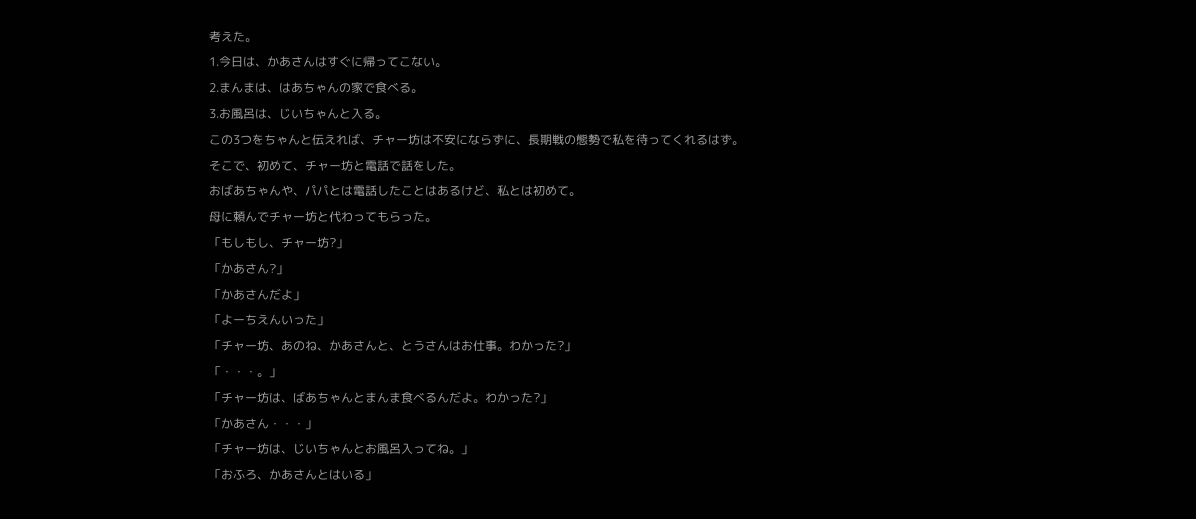考えた。
1.今日は、かあさんはすぐに帰ってこない。
2.まんまは、はあちゃんの家で食べる。
3.お風呂は、じいちゃんと入る。
この3つをちゃんと伝えれば、チャー坊は不安にならずに、長期戦の態勢で私を待ってくれるはず。
そこで、初めて、チャー坊と電話で話をした。
おばあちゃんや、パパとは電話したことはあるけど、私とは初めて。
母に頼んでチャー坊と代わってもらった。
「もしもし、チャー坊?」
「かあさん?」
「かあさんだよ」
「よーちえんいった」
「チャー坊、あのね、かあさんと、とうさんはお仕事。わかった?」
「・・・。」
「チャー坊は、ばあちゃんとまんま食べるんだよ。わかった?」
「かあさん・・・」
「チャー坊は、じいちゃんとお風呂入ってね。」
「おふろ、かあさんとはいる」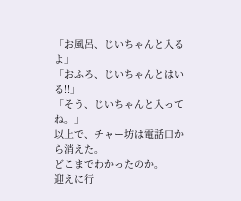「お風呂、じいちゃんと入るよ」
「おふろ、じいちゃんとはいる!!」
「そう、じいちゃんと入ってね。」
以上で、チャー坊は電話口から消えた。
どこまでわかったのか。
迎えに行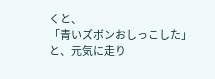くと、
「青いズボンおしっこした」
と、元気に走り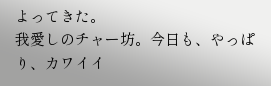よってきた。
我愛しのチャー坊。今日も、やっぱり、カワイイ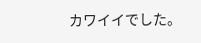カワイイでした。